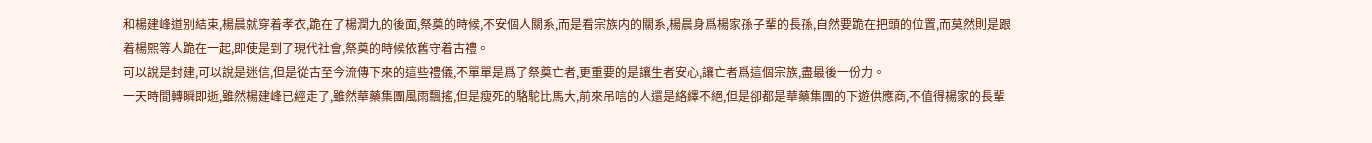和楊建峰道别結束,楊晨就穿着孝衣,跪在了楊潤九的後面,祭奠的時候,不安個人關系,而是看宗族内的關系,楊晨身爲楊家孫子輩的長孫,自然要跪在把頭的位置,而莫然則是跟着楊熙等人跪在一起,即使是到了現代社會,祭奠的時候依舊守着古禮。
可以說是封建,可以說是迷信,但是從古至今流傳下來的這些禮儀,不單單是爲了祭奠亡者,更重要的是讓生者安心,讓亡者爲這個宗族,盡最後一份力。
一天時間轉瞬即逝,雖然楊建峰已經走了,雖然華藥集團風雨飄搖,但是瘦死的駱駝比馬大,前來吊唁的人還是絡繹不絕,但是卻都是華藥集團的下遊供應商,不值得楊家的長輩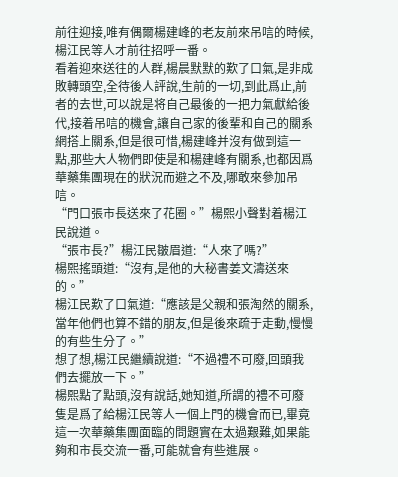前往迎接,唯有偶爾楊建峰的老友前來吊唁的時候,楊江民等人才前往招呼一番。
看着迎來送往的人群,楊晨默默的歎了口氣,是非成敗轉頭空,全待後人評說,生前的一切,到此爲止,前者的去世,可以說是将自己最後的一把力氣獻給後代,接着吊唁的機會,讓自己家的後輩和自己的關系網搭上關系,但是很可惜,楊建峰并沒有做到這一點,那些大人物們即使是和楊建峰有關系,也都因爲華藥集團現在的狀況而避之不及,哪敢來參加吊唁。
“門口張市長送來了花圈。”楊熙小聲對着楊江民說道。
“張市長?”楊江民皺眉道:“人來了嗎?”
楊熙搖頭道:“沒有,是他的大秘書姜文濤送來的。”
楊江民歎了口氣道:“應該是父親和張淘然的關系,當年他們也算不錯的朋友,但是後來疏于走動,慢慢的有些生分了。”
想了想,楊江民繼續說道:“不過禮不可廢,回頭我們去擺放一下。”
楊熙點了點頭,沒有說話,她知道,所謂的禮不可廢隻是爲了給楊江民等人一個上門的機會而已,畢竟這一次華藥集團面臨的問題實在太過艱難,如果能夠和市長交流一番,可能就會有些進展。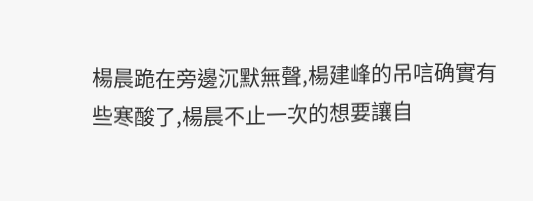楊晨跪在旁邊沉默無聲,楊建峰的吊唁确實有些寒酸了,楊晨不止一次的想要讓自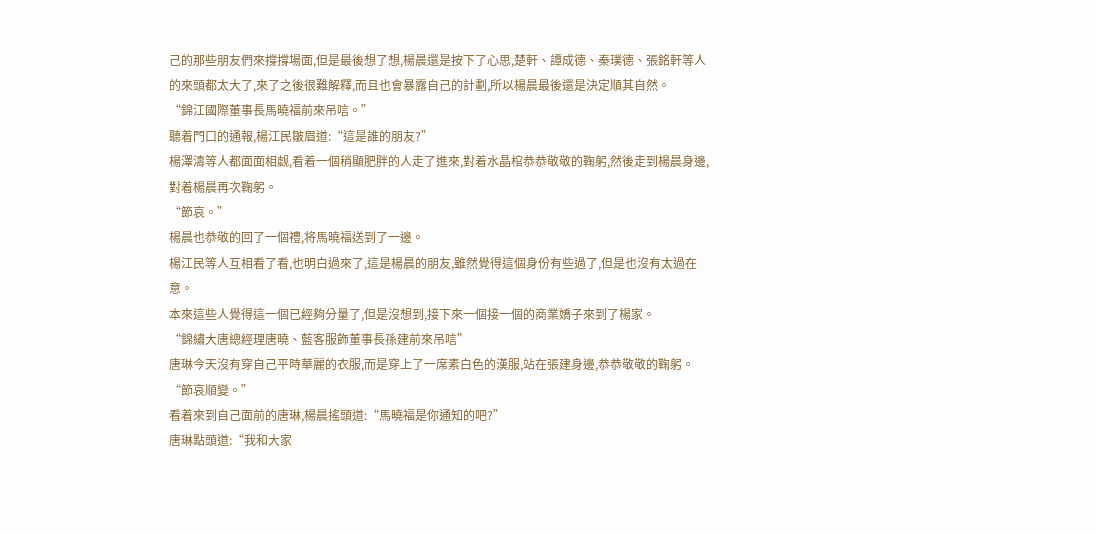己的那些朋友們來撐撐場面,但是最後想了想,楊晨還是按下了心思,楚軒、譚成德、秦璞德、張銘軒等人的來頭都太大了,來了之後很難解釋,而且也會暴露自己的計劃,所以楊晨最後還是決定順其自然。
“錦江國際董事長馬曉福前來吊唁。”
聽着門口的通報,楊江民皺眉道:“這是誰的朋友?”
楊澤濤等人都面面相觑,看着一個稍顯肥胖的人走了進來,對着水晶棺恭恭敬敬的鞠躬,然後走到楊晨身邊,對着楊晨再次鞠躬。
“節哀。”
楊晨也恭敬的回了一個禮,将馬曉福送到了一邊。
楊江民等人互相看了看,也明白過來了,這是楊晨的朋友,雖然覺得這個身份有些過了,但是也沒有太過在意。
本來這些人覺得這一個已經夠分量了,但是沒想到,接下來一個接一個的商業嬌子來到了楊家。
“錦繡大唐總經理唐曉、藍客服飾董事長孫建前來吊唁”
唐琳今天沒有穿自己平時華麗的衣服,而是穿上了一席素白色的漢服,站在張建身邊,恭恭敬敬的鞠躬。
“節哀順變。”
看着來到自己面前的唐琳,楊晨搖頭道:“馬曉福是你通知的吧?”
唐琳點頭道:“我和大家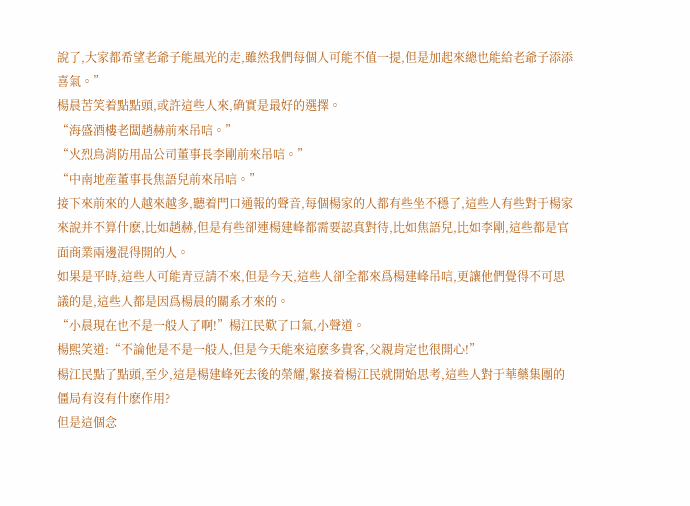說了,大家都希望老爺子能風光的走,雖然我們每個人可能不值一提,但是加起來總也能給老爺子添添喜氣。”
楊晨苦笑着點點頭,或許這些人來,确實是最好的選擇。
“海盛酒樓老闆趙赫前來吊唁。”
“火烈鳥消防用品公司董事長李剛前來吊唁。”
“中南地産董事長焦語兒前來吊唁。”
接下來前來的人越來越多,聽着門口通報的聲音,每個楊家的人都有些坐不穩了,這些人有些對于楊家來說并不算什麽,比如趙赫,但是有些卻連楊建峰都需要認真對待,比如焦語兒,比如李剛,這些都是官面商業兩邊混得開的人。
如果是平時,這些人可能青豆請不來,但是今天,這些人卻全都來爲楊建峰吊唁,更讓他們覺得不可思議的是,這些人都是因爲楊晨的關系才來的。
“小晨現在也不是一般人了啊!”楊江民歎了口氣,小聲道。
楊熙笑道:“不論他是不是一般人,但是今天能來這麽多貴客,父親肯定也很開心!”
楊江民點了點頭,至少,這是楊建峰死去後的榮耀,緊接着楊江民就開始思考,這些人對于華藥集團的僵局有沒有什麽作用?
但是這個念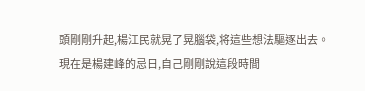頭剛剛升起,楊江民就晃了晃腦袋,将這些想法驅逐出去。
現在是楊建峰的忌日,自己剛剛說這段時間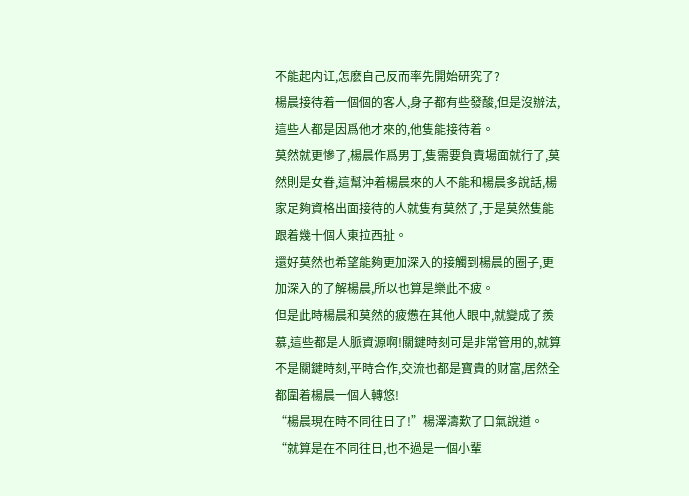不能起内讧,怎麽自己反而率先開始研究了?
楊晨接待着一個個的客人,身子都有些發酸,但是沒辦法,這些人都是因爲他才來的,他隻能接待着。
莫然就更慘了,楊晨作爲男丁,隻需要負責場面就行了,莫然則是女眷,這幫沖着楊晨來的人不能和楊晨多說話,楊家足夠資格出面接待的人就隻有莫然了,于是莫然隻能跟着幾十個人東拉西扯。
還好莫然也希望能夠更加深入的接觸到楊晨的圈子,更加深入的了解楊晨,所以也算是樂此不疲。
但是此時楊晨和莫然的疲憊在其他人眼中,就變成了羨慕,這些都是人脈資源啊!關鍵時刻可是非常管用的,就算不是關鍵時刻,平時合作,交流也都是寶貴的财富,居然全都圍着楊晨一個人轉悠!
“楊晨現在時不同往日了!”楊澤濤歎了口氣說道。
“就算是在不同往日,也不過是一個小輩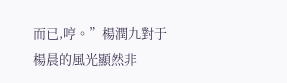而已,哼。”楊潤九對于楊晨的風光顯然非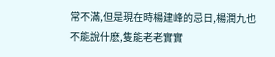常不滿,但是現在時楊建峰的忌日,楊潤九也不能說什麽,隻能老老實實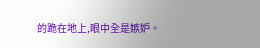的跪在地上,眼中全是嫉妒。